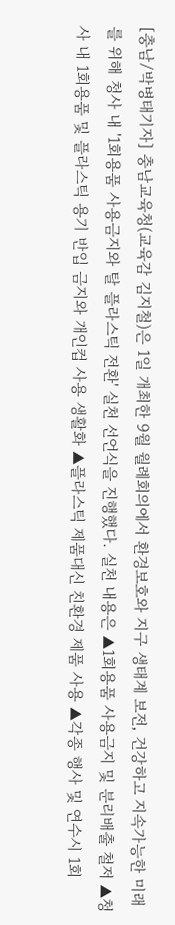[충남/박병태기자] 충남교육청(교육감 김지철)은 1일 개최한 9월 월례회의에서 환경보호와 지구 생태계 보전, 건강하고 지속가능한 미래를 위해 청사 내 '1회용품 사용금지와 탈 플라스틱 전환' 실천 선언식을 진행했다. 실천 내용은 ▲1회용품 사용금지 및 분리배출 철저 ▲청사 내 1회용품 및 플라스틱 용기 반입 금지와 개인컵 사용 생활화 ▲플라스틱 제품대신 친환경 제품 사용 ▲각종 행사 및 연수시 1회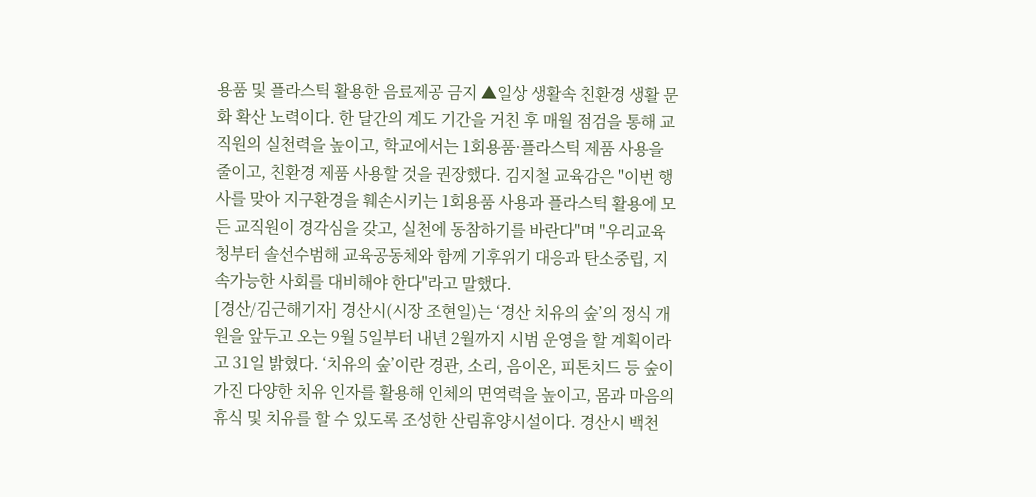용품 및 플라스틱 활용한 음료제공 금지 ▲일상 생활속 친환경 생활 문화 확산 노력이다. 한 달간의 계도 기간을 거친 후 매월 점검을 통해 교직원의 실천력을 높이고, 학교에서는 1회용품·플라스틱 제품 사용을 줄이고, 친환경 제품 사용할 것을 권장했다. 김지철 교육감은 "이번 행사를 맞아 지구환경을 훼손시키는 1회용품 사용과 플라스틱 활용에 모든 교직원이 경각심을 갖고, 실천에 동참하기를 바란다"며 "우리교육청부터 솔선수범해 교육공동체와 함께 기후위기 대응과 탄소중립, 지속가능한 사회를 대비해야 한다"라고 말했다.
[경산/김근해기자] 경산시(시장 조현일)는 ‘경산 치유의 숲’의 정식 개원을 앞두고 오는 9월 5일부터 내년 2월까지 시범 운영을 할 계획이라고 31일 밝혔다. ‘치유의 숲’이란 경관, 소리, 음이온, 피톤치드 등 숲이 가진 다양한 치유 인자를 활용해 인체의 면역력을 높이고, 몸과 마음의 휴식 및 치유를 할 수 있도록 조성한 산림휴양시설이다. 경산시 백천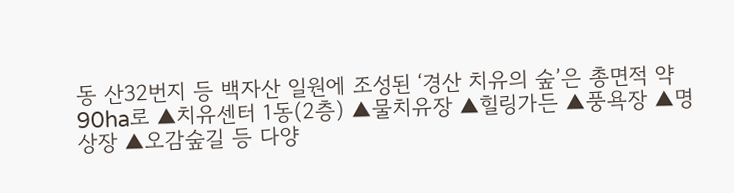동 산32번지 등 백자산 일원에 조성된 ‘경산 치유의 숲’은 총면적 약 90ha로 ▲치유센터 1동(2층) ▲물치유장 ▲힐링가든 ▲풍욕장 ▲명상장 ▲오감숲길 등 다양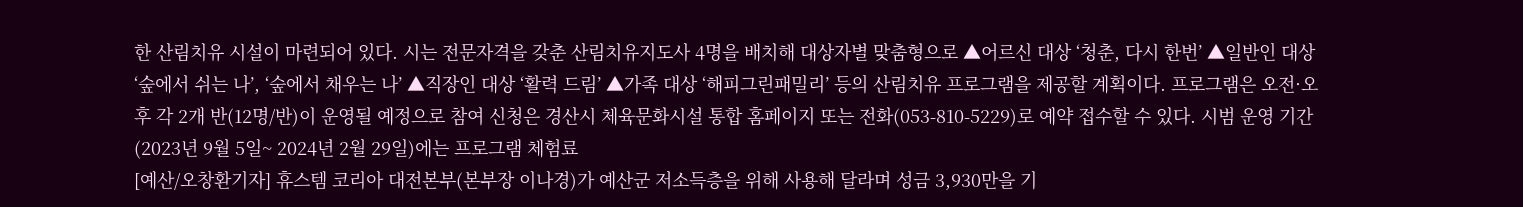한 산림치유 시설이 마련되어 있다. 시는 전문자격을 갖춘 산림치유지도사 4명을 배치해 대상자별 맞춤형으로 ▲어르신 대상 ‘청춘, 다시 한번’ ▲일반인 대상 ‘숲에서 쉬는 나’, ‘숲에서 채우는 나’ ▲직장인 대상 ‘활력 드림’ ▲가족 대상 ‘해피그린패밀리’ 등의 산림치유 프로그램을 제공할 계획이다. 프로그램은 오전·오후 각 2개 반(12명/반)이 운영될 예정으로 참여 신청은 경산시 체육문화시설 통합 홈페이지 또는 전화(053-810-5229)로 예약 접수할 수 있다. 시범 운영 기간(2023년 9월 5일~ 2024년 2월 29일)에는 프로그램 체험료
[예산/오창환기자] 휴스템 코리아 대전본부(본부장 이나경)가 예산군 저소득층을 위해 사용해 달라며 성금 3,930만을 기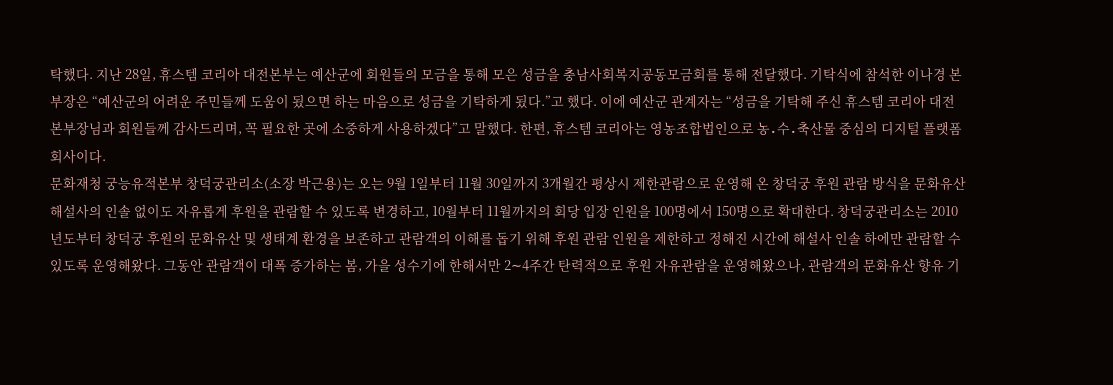탁했다. 지난 28일, 휴스템 코리아 대전본부는 예산군에 회원들의 모금을 통해 모은 성금을 충남사회복지공동모금회를 통해 전달했다. 기탁식에 참석한 이나경 본부장은 “예산군의 어려운 주민들께 도움이 됬으면 하는 마음으로 성금을 기탁하게 됬다.”고 했다. 이에 예산군 관계자는 “성금을 기탁해 주신 휴스템 코리아 대전본부장님과 회원들께 감사드리며, 꼭 필요한 곳에 소중하게 사용하겠다”고 말했다. 한편, 휴스템 코리아는 영농조합법인으로 농․수․축산물 중심의 디지털 플랫폼 회사이다.
문화재청 궁능유적본부 창덕궁관리소(소장 박근용)는 오는 9월 1일부터 11월 30일까지 3개월간 평상시 제한관람으로 운영해 온 창덕궁 후원 관람 방식을 문화유산 해설사의 인솔 없이도 자유롭게 후원을 관람할 수 있도록 변경하고, 10월부터 11월까지의 회당 입장 인원을 100명에서 150명으로 확대한다. 창덕궁관리소는 2010년도부터 창덕궁 후원의 문화유산 및 생태계 환경을 보존하고 관람객의 이해를 돕기 위해 후원 관람 인원을 제한하고 정해진 시간에 해설사 인솔 하에만 관람할 수 있도록 운영해왔다. 그동안 관람객이 대폭 증가하는 봄, 가을 성수기에 한해서만 2∼4주간 탄력적으로 후원 자유관람을 운영해왔으나, 관람객의 문화유산 향유 기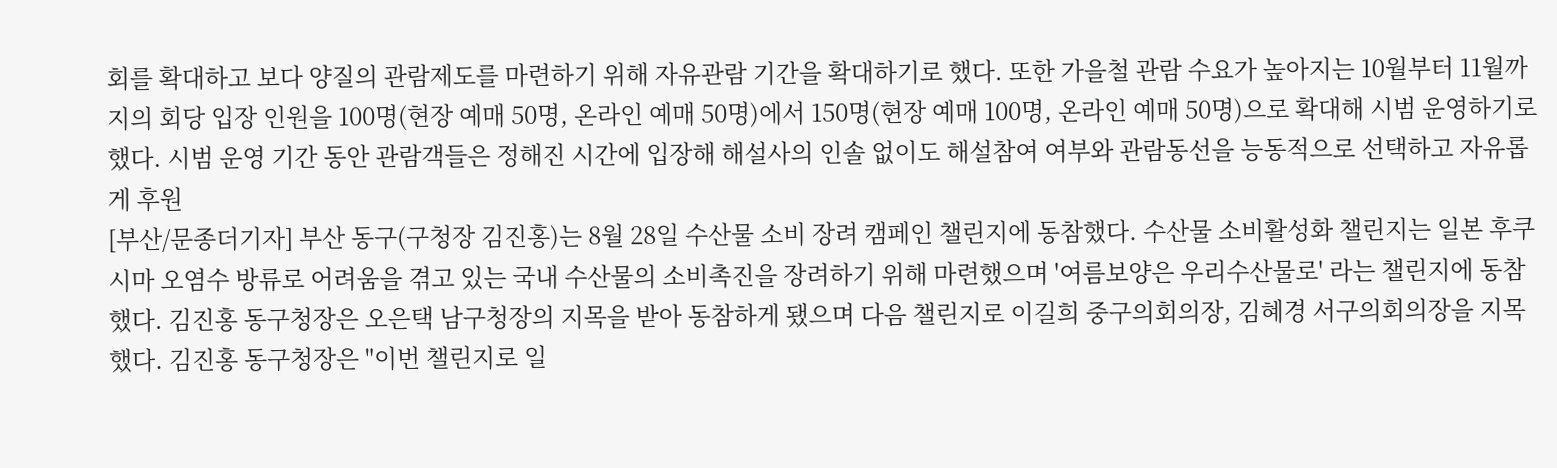회를 확대하고 보다 양질의 관람제도를 마련하기 위해 자유관람 기간을 확대하기로 했다. 또한 가을철 관람 수요가 높아지는 10월부터 11월까지의 회당 입장 인원을 100명(현장 예매 50명, 온라인 예매 50명)에서 150명(현장 예매 100명, 온라인 예매 50명)으로 확대해 시범 운영하기로 했다. 시범 운영 기간 동안 관람객들은 정해진 시간에 입장해 해설사의 인솔 없이도 해설참여 여부와 관람동선을 능동적으로 선택하고 자유롭게 후원
[부산/문종더기자] 부산 동구(구청장 김진홍)는 8월 28일 수산물 소비 장려 캠페인 챌린지에 동참했다. 수산물 소비활성화 챌린지는 일본 후쿠시마 오염수 방류로 어려움을 겪고 있는 국내 수산물의 소비촉진을 장려하기 위해 마련했으며 '여름보양은 우리수산물로' 라는 챌린지에 동참했다. 김진홍 동구청장은 오은택 남구청장의 지목을 받아 동참하게 됐으며 다음 챌린지로 이길희 중구의회의장, 김혜경 서구의회의장을 지목했다. 김진홍 동구청장은 "이번 챌린지로 일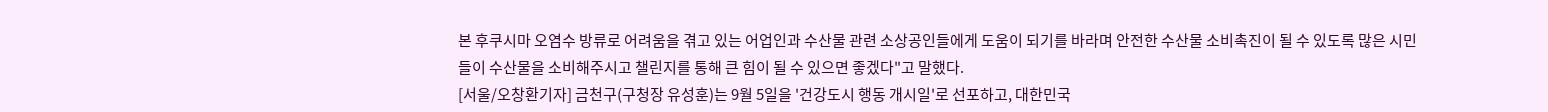본 후쿠시마 오염수 방류로 어려움을 겪고 있는 어업인과 수산물 관련 소상공인들에게 도움이 되기를 바라며 안전한 수산물 소비촉진이 될 수 있도록 많은 시민들이 수산물을 소비해주시고 챌린지를 통해 큰 힘이 될 수 있으면 좋겠다"고 말했다.
[서울/오창환기자] 금천구(구청장 유성훈)는 9월 5일을 '건강도시 행동 개시일'로 선포하고, 대한민국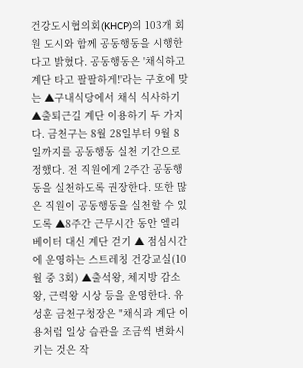건강도시협의회(KHCP)의 103개 회원 도시와 함께 공동행동을 시행한다고 밝혔다. 공동행동은 '채식하고 계단 타고 팔팔하게!'라는 구호에 맞는 ▲구내식당에서 채식 식사하기 ▲출퇴근길 계단 이용하기 두 가지다. 금천구는 8월 28일부터 9월 8일까지를 공동행동 실천 기간으로 정했다. 전 직원에게 2주간 공동행동을 실천하도록 권장한다. 또한 많은 직원이 공동행동을 실천할 수 있도록 ▲8주간 근무시간 동안 엘리베이터 대신 계단 걷기 ▲ 점심시간에 운영하는 스트레칭 건강교실(10월 중 3회) ▲출석왕, 체지방 감소왕, 근력왕 시상 등을 운영한다. 유성훈 금천구청장은 "채식과 계단 이용처럼 일상 습관을 조금씩 변화시키는 것은 작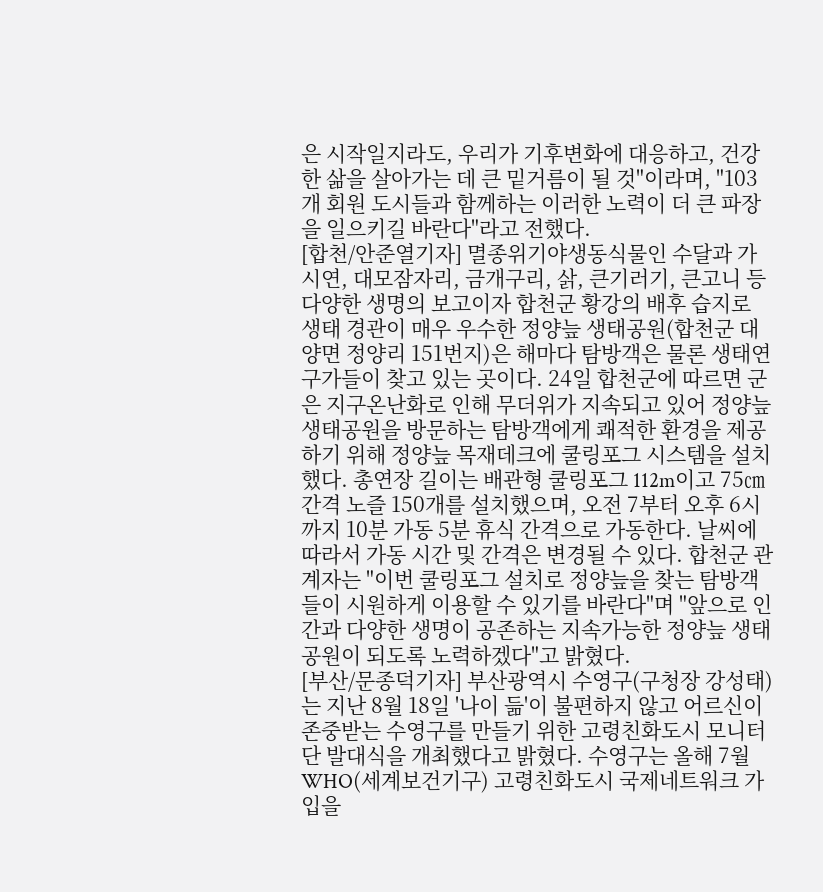은 시작일지라도, 우리가 기후변화에 대응하고, 건강한 삶을 살아가는 데 큰 밑거름이 될 것"이라며, "103개 회원 도시들과 함께하는 이러한 노력이 더 큰 파장을 일으키길 바란다"라고 전했다.
[합천/안준열기자] 멸종위기야생동식물인 수달과 가시연, 대모잠자리, 금개구리, 삵, 큰기러기, 큰고니 등 다양한 생명의 보고이자 합천군 황강의 배후 습지로 생태 경관이 매우 우수한 정양늪 생태공원(합천군 대양면 정양리 151번지)은 해마다 탐방객은 물론 생태연구가들이 찾고 있는 곳이다. 24일 합천군에 따르면 군은 지구온난화로 인해 무더위가 지속되고 있어 정양늪 생태공원을 방문하는 탐방객에게 쾌적한 환경을 제공하기 위해 정양늪 목재데크에 쿨링포그 시스템을 설치했다. 총연장 길이는 배관형 쿨링포그 112m이고 75㎝간격 노즐 150개를 설치했으며, 오전 7부터 오후 6시까지 10분 가동 5분 휴식 간격으로 가동한다. 날씨에 따라서 가동 시간 및 간격은 변경될 수 있다. 합천군 관계자는 "이번 쿨링포그 설치로 정양늪을 찾는 탐방객들이 시원하게 이용할 수 있기를 바란다"며 "앞으로 인간과 다양한 생명이 공존하는 지속가능한 정양늪 생태공원이 되도록 노력하겠다"고 밝혔다.
[부산/문종덕기자] 부산광역시 수영구(구청장 강성태)는 지난 8월 18일 '나이 듦'이 불편하지 않고 어르신이 존중받는 수영구를 만들기 위한 고령친화도시 모니터단 발대식을 개최했다고 밝혔다. 수영구는 올해 7월 WHO(세계보건기구) 고령친화도시 국제네트워크 가입을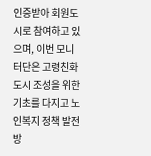인증받아 회원도시로 참여하고 있으며, 이번 모니터단은 고령친화도시 조성을 위한 기초를 다지고 노인복지 정책 발전방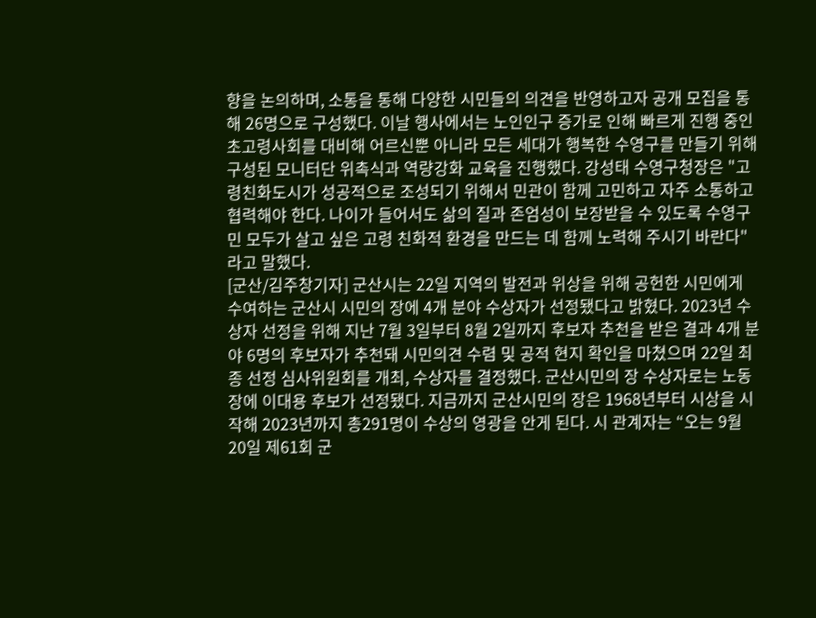향을 논의하며, 소통을 통해 다양한 시민들의 의견을 반영하고자 공개 모집을 통해 26명으로 구성했다. 이날 행사에서는 노인인구 증가로 인해 빠르게 진행 중인 초고령사회를 대비해 어르신뿐 아니라 모든 세대가 행복한 수영구를 만들기 위해 구성된 모니터단 위촉식과 역량강화 교육을 진행했다. 강성태 수영구청장은 "고령친화도시가 성공적으로 조성되기 위해서 민관이 함께 고민하고 자주 소통하고 협력해야 한다. 나이가 들어서도 삶의 질과 존엄성이 보장받을 수 있도록 수영구민 모두가 살고 싶은 고령 친화적 환경을 만드는 데 함께 노력해 주시기 바란다"라고 말했다.
[군산/김주창기자] 군산시는 22일 지역의 발전과 위상을 위해 공헌한 시민에게 수여하는 군산시 시민의 장에 4개 분야 수상자가 선정됐다고 밝혔다. 2023년 수상자 선정을 위해 지난 7월 3일부터 8월 2일까지 후보자 추천을 받은 결과 4개 분야 6명의 후보자가 추천돼 시민의견 수렴 및 공적 현지 확인을 마쳤으며 22일 최종 선정 심사위원회를 개최, 수상자를 결정했다. 군산시민의 장 수상자로는 노동장에 이대용 후보가 선정됐다. 지금까지 군산시민의 장은 1968년부터 시상을 시작해 2023년까지 총291명이 수상의 영광을 안게 된다. 시 관계자는 “오는 9월 20일 제61회 군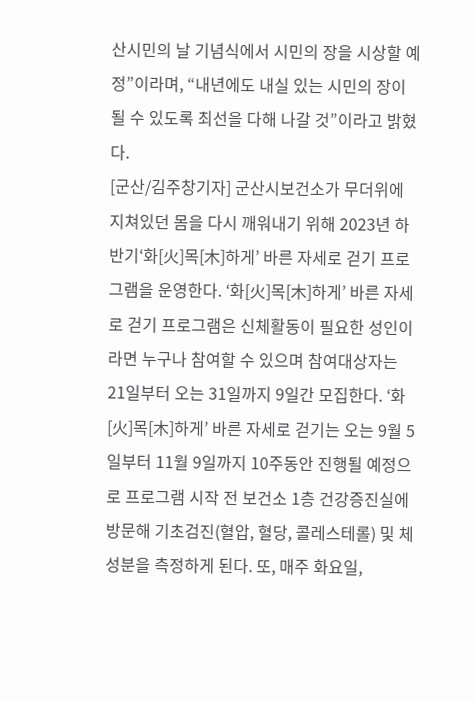산시민의 날 기념식에서 시민의 장을 시상할 예정”이라며, “내년에도 내실 있는 시민의 장이 될 수 있도록 최선을 다해 나갈 것”이라고 밝혔다.
[군산/김주창기자] 군산시보건소가 무더위에 지쳐있던 몸을 다시 깨워내기 위해 2023년 하반기‘화[火]목[木]하게’ 바른 자세로 걷기 프로그램을 운영한다. ‘화[火]목[木]하게’ 바른 자세로 걷기 프로그램은 신체활동이 필요한 성인이라면 누구나 참여할 수 있으며 참여대상자는 21일부터 오는 31일까지 9일간 모집한다. ‘화[火]목[木]하게’ 바른 자세로 걷기는 오는 9월 5일부터 11월 9일까지 10주동안 진행될 예정으로 프로그램 시작 전 보건소 1층 건강증진실에 방문해 기초검진(혈압, 혈당, 콜레스테롤) 및 체성분을 측정하게 된다. 또, 매주 화요일,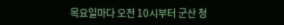목요일마다 오전 10시부터 군산 청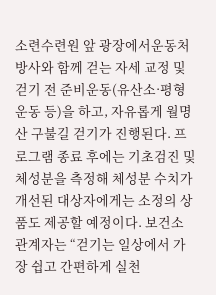소련수련원 앞 광장에서운동처방사와 함께 걷는 자세 교정 및 걷기 전 준비운동(유산소·평형 운동 등)을 하고, 자유롭게 월명산 구불길 걷기가 진행된다. 프로그램 종료 후에는 기초검진 및 체성분을 측정해 체성분 수치가 개선된 대상자에게는 소정의 상품도 제공할 예정이다. 보건소 관계자는 “걷기는 일상에서 가장 쉽고 간편하게 실천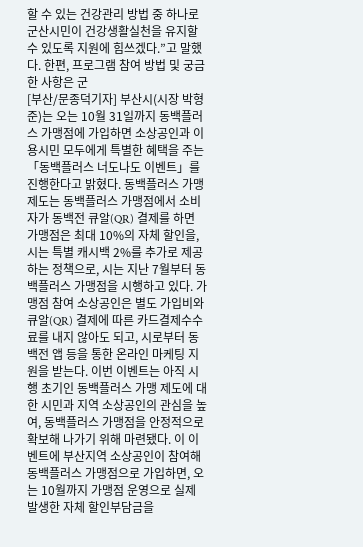할 수 있는 건강관리 방법 중 하나로 군산시민이 건강생활실천을 유지할 수 있도록 지원에 힘쓰겠다.”고 말했다. 한편, 프로그램 참여 방법 및 궁금한 사항은 군
[부산/문종덕기자] 부산시(시장 박형준)는 오는 10월 31일까지 동백플러스 가맹점에 가입하면 소상공인과 이용시민 모두에게 특별한 혜택을 주는 「동백플러스 너도나도 이벤트」를 진행한다고 밝혔다. 동백플러스 가맹 제도는 동백플러스 가맹점에서 소비자가 동백전 큐알(QR) 결제를 하면 가맹점은 최대 10%의 자체 할인을, 시는 특별 캐시백 2%를 추가로 제공하는 정책으로, 시는 지난 7월부터 동백플러스 가맹점을 시행하고 있다. 가맹점 참여 소상공인은 별도 가입비와 큐알(QR) 결제에 따른 카드결제수수료를 내지 않아도 되고, 시로부터 동백전 앱 등을 통한 온라인 마케팅 지원을 받는다. 이번 이벤트는 아직 시행 초기인 동백플러스 가맹 제도에 대한 시민과 지역 소상공인의 관심을 높여, 동백플러스 가맹점을 안정적으로 확보해 나가기 위해 마련됐다. 이 이벤트에 부산지역 소상공인이 참여해 동백플러스 가맹점으로 가입하면, 오는 10월까지 가맹점 운영으로 실제 발생한 자체 할인부담금을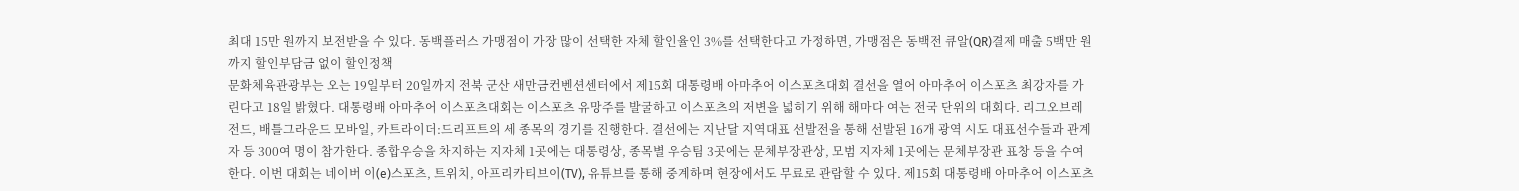최대 15만 원까지 보전받을 수 있다. 동백플러스 가맹점이 가장 많이 선택한 자체 할인율인 3%를 선택한다고 가정하면, 가맹점은 동백전 큐알(QR)결제 매출 5백만 원까지 할인부담금 없이 할인정책
문화체육관광부는 오는 19일부터 20일까지 전북 군산 새만금컨벤션센터에서 제15회 대통령배 아마추어 이스포츠대회 결선을 열어 아마추어 이스포츠 최강자를 가린다고 18일 밝혔다. 대통령배 아마추어 이스포츠대회는 이스포츠 유망주를 발굴하고 이스포츠의 저변을 넓히기 위해 해마다 여는 전국 단위의 대회다. 리그오브레전드, 배틀그라운드 모바일, 카트라이더:드리프트의 세 종목의 경기를 진행한다. 결선에는 지난달 지역대표 선발전을 통해 선발된 16개 광역 시도 대표선수들과 관계자 등 300여 명이 참가한다. 종합우승을 차지하는 지자체 1곳에는 대통령상, 종목별 우승팀 3곳에는 문체부장관상, 모범 지자체 1곳에는 문체부장관 표창 등을 수여한다. 이번 대회는 네이버 이(e)스포츠, 트위치, 아프리카티브이(TV), 유튜브를 통해 중계하며 현장에서도 무료로 관람할 수 있다. 제15회 대통령배 아마추어 이스포츠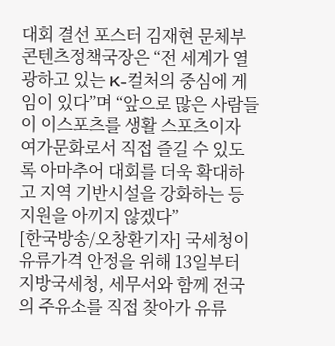대회 결선 포스터 김재현 문체부 콘텐츠정책국장은 “전 세계가 열광하고 있는 K-컬처의 중심에 게임이 있다”며 “앞으로 많은 사람들이 이스포츠를 생활 스포츠이자 여가문화로서 직접 즐길 수 있도록 아마추어 대회를 더욱 확대하고 지역 기반시설을 강화하는 등 지원을 아끼지 않겠다”
[한국방송/오창환기자] 국세청이 유류가격 안정을 위해 13일부터 지방국세청, 세무서와 함께 전국의 주유소를 직접 찾아가 유류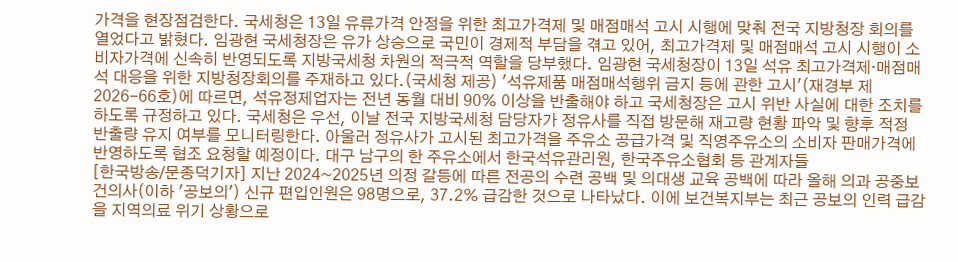가격을 현장점검한다. 국세청은 13일 유류가격 안정을 위한 최고가격제 및 매점매석 고시 시행에 맞춰 전국 지방청장 회의를 열었다고 밝혔다. 임광현 국세청장은 유가 상승으로 국민이 경제적 부담을 겪고 있어, 최고가격제 및 매점매석 고시 시행이 소비자가격에 신속히 반영되도록 지방국세청 차원의 적극적 역할을 당부했다. 임광현 국세청장이 13일 석유 최고가격제·매점매석 대응을 위한 지방청장회의를 주재하고 있다.(국세청 제공) '석유제품 매점매석행위 금지 등에 관한 고시'(재경부 제2026-66호)에 따르면, 석유정제업자는 전년 동월 대비 90% 이상을 반출해야 하고 국세청장은 고시 위반 사실에 대한 조치를 하도록 규정하고 있다. 국세청은 우선, 이날 전국 지방국세청 담당자가 정유사를 직접 방문해 재고량 현황 파악 및 향후 적정 반출량 유지 여부를 모니터링한다. 아울러 정유사가 고시된 최고가격을 주유소 공급가격 및 직영주유소의 소비자 판매가격에 반영하도록 협조 요청할 예정이다. 대구 남구의 한 주유소에서 한국석유관리원, 한국주유소협회 등 관계자들
[한국방송/문종덕기자] 지난 2024~2025년 의정 갈등에 따른 전공의 수련 공백 및 의대생 교육 공백에 따라 올해 의과 공중보건의사(이하 '공보의') 신규 편입인원은 98명으로, 37.2% 급감한 것으로 나타났다. 이에 보건복지부는 최근 공보의 인력 급감을 지역의료 위기 상황으로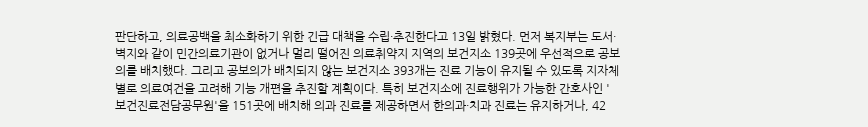판단하고, 의료공백을 최소화하기 위한 긴급 대책을 수립·추진한다고 13일 밝혔다. 먼저 복지부는 도서·벽지와 같이 민간의료기관이 없거나 멀리 떨어진 의료취약지 지역의 보건지소 139곳에 우선적으로 공보의를 배치했다. 그리고 공보의가 배치되지 않는 보건지소 393개는 진료 기능이 유지될 수 있도록 지자체별로 의료여건을 고려해 기능 개편을 추진할 계획이다. 특히 보건지소에 진료행위가 가능한 간호사인 '보건진료전담공무원'을 151곳에 배치해 의과 진료를 제공하면서 한의과·치과 진료는 유지하거나, 42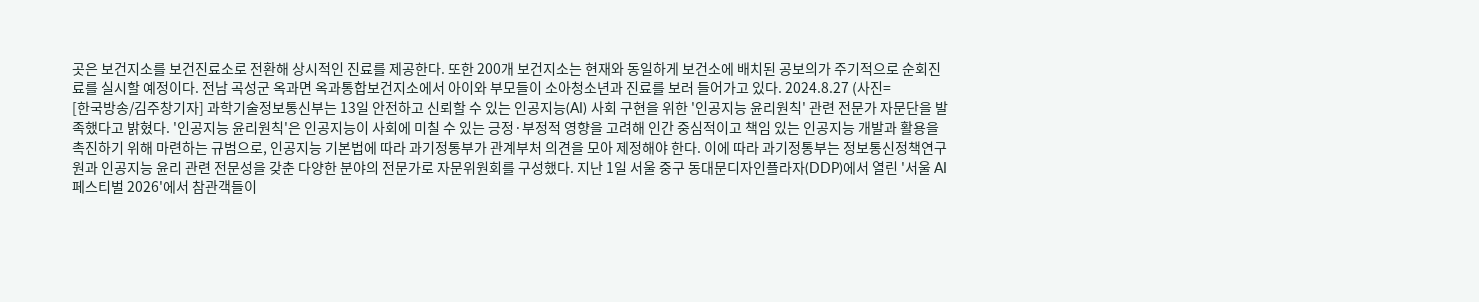곳은 보건지소를 보건진료소로 전환해 상시적인 진료를 제공한다. 또한 200개 보건지소는 현재와 동일하게 보건소에 배치된 공보의가 주기적으로 순회진료를 실시할 예정이다. 전남 곡성군 옥과면 옥과통합보건지소에서 아이와 부모들이 소아청소년과 진료를 보러 들어가고 있다. 2024.8.27 (사진=
[한국방송/김주창기자] 과학기술정보통신부는 13일 안전하고 신뢰할 수 있는 인공지능(AI) 사회 구현을 위한 '인공지능 윤리원칙' 관련 전문가 자문단을 발족했다고 밝혔다. '인공지능 윤리원칙'은 인공지능이 사회에 미칠 수 있는 긍정·부정적 영향을 고려해 인간 중심적이고 책임 있는 인공지능 개발과 활용을 촉진하기 위해 마련하는 규범으로, 인공지능 기본법에 따라 과기정통부가 관계부처 의견을 모아 제정해야 한다. 이에 따라 과기정통부는 정보통신정책연구원과 인공지능 윤리 관련 전문성을 갖춘 다양한 분야의 전문가로 자문위원회를 구성했다. 지난 1일 서울 중구 동대문디자인플라자(DDP)에서 열린 '서울 AI 페스티벌 2026'에서 참관객들이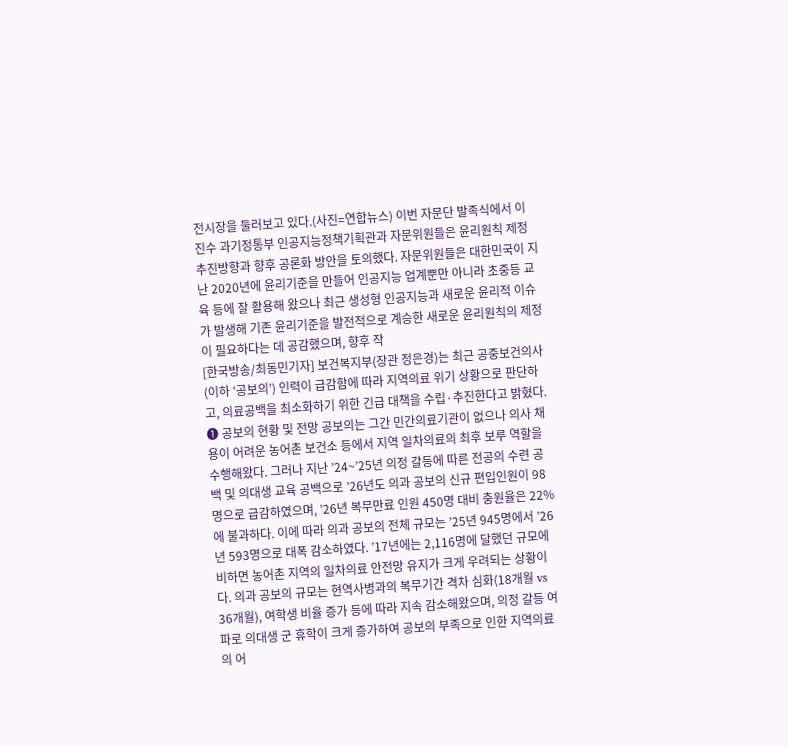전시장을 둘러보고 있다.(사진=연합뉴스) 이번 자문단 발족식에서 이진수 과기정통부 인공지능정책기획관과 자문위원들은 윤리원칙 제정 추진방향과 향후 공론화 방안을 토의했다. 자문위원들은 대한민국이 지난 2020년에 윤리기준을 만들어 인공지능 업계뿐만 아니라 초중등 교육 등에 잘 활용해 왔으나 최근 생성형 인공지능과 새로운 윤리적 이슈가 발생해 기존 윤리기준을 발전적으로 계승한 새로운 윤리원칙의 제정이 필요하다는 데 공감했으며, 향후 작
[한국방송/최동민기자] 보건복지부(장관 정은경)는 최근 공중보건의사(이하 ‘공보의’) 인력이 급감함에 따라 지역의료 위기 상황으로 판단하고, 의료공백을 최소화하기 위한 긴급 대책을 수립·추진한다고 밝혔다. ➊ 공보의 현황 및 전망 공보의는 그간 민간의료기관이 없으나 의사 채용이 어려운 농어촌 보건소 등에서 지역 일차의료의 최후 보루 역할을 수행해왔다. 그러나 지난 ’24~’25년 의정 갈등에 따른 전공의 수련 공백 및 의대생 교육 공백으로 ’26년도 의과 공보의 신규 편입인원이 98명으로 급감하였으며, ’26년 복무만료 인원 450명 대비 충원율은 22%에 불과하다. 이에 따라 의과 공보의 전체 규모는 ’25년 945명에서 ’26년 593명으로 대폭 감소하였다. ’17년에는 2,116명에 달했던 규모에 비하면 농어촌 지역의 일차의료 안전망 유지가 크게 우려되는 상황이다. 의과 공보의 규모는 현역사병과의 복무기간 격차 심화(18개월 vs 36개월), 여학생 비율 증가 등에 따라 지속 감소해왔으며, 의정 갈등 여파로 의대생 군 휴학이 크게 증가하여 공보의 부족으로 인한 지역의료의 어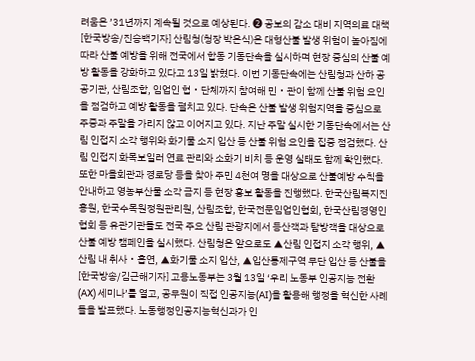려움은 ’31년까지 계속될 것으로 예상된다. ➋ 공보의 감소 대비 지역의료 대책
[한국방송/진승백기자] 산림청(청장 박은식)은 대형산불 발생 위험이 높아짐에 따라 산불 예방을 위해 전국에서 합동 기동단속을 실시하며 현장 중심의 산불 예방 활동을 강화하고 있다고 13일 밝혔다. 이번 기동단속에는 산림청과 산하 공공기관, 산림조합, 임업인 협・단체까지 참여해 민・관이 함께 산불 위험 요인을 점검하고 예방 활동을 펼치고 있다. 단속은 산불 발생 위험지역을 중심으로 주중과 주말을 가리지 않고 이어지고 있다. 지난 주말 실시한 기동단속에서는 산림 인접지 소각 행위와 화기물 소지 입산 등 산불 위험 요인을 집중 점검했다. 산림 인접지 화목보일러 연료 관리와 소화기 비치 등 운영 실태도 함께 확인했다. 또한 마을회관과 경로당 등을 찾아 주민 4천여 명을 대상으로 산불예방 수칙을 안내하고 영농부산물 소각 금지 등 현장 홍보 활동을 진행했다. 한국산림복지진흥원, 한국수목원정원관리원, 산림조합, 한국전문임업인협회, 한국산림경영인협회 등 유관기관들도 전국 주요 산림 관광지에서 등산객과 탐방객을 대상으로 산불 예방 캠페인을 실시했다. 산림청은 앞으로도 ▲산림 인접지 소각 행위, ▲산림 내 취사・흡연, ▲화기물 소지 입산, ▲입산통제구역 무단 입산 등 산불을
[한국방송/김근해기자] 고용노동부는 3월 13일 ‘우리 노동부 인공지능 전환(AX) 세미나’를 열고, 공무원이 직접 인공지능(AI)을 활용해 행정을 혁신한 사례들을 발표했다. 노동행정인공지능혁신과가 인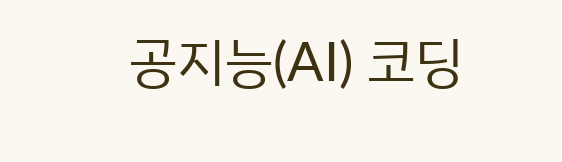공지능(AI) 코딩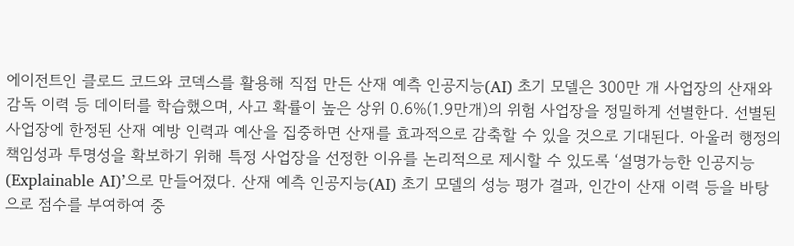에이전트인 클로드 코드와 코덱스를 활용해 직접 만든 산재 예측 인공지능(AI) 초기 모델은 300만 개 사업장의 산재와 감독 이력 등 데이터를 학습했으며, 사고 확률이 높은 상위 0.6%(1.9만개)의 위험 사업장을 정밀하게 선별한다. 선별된 사업장에 한정된 산재 예방 인력과 예산을 집중하면 산재를 효과적으로 감축할 수 있을 것으로 기대된다. 아울러 행정의 책임성과 투명성을 확보하기 위해 특정 사업장을 선정한 이유를 논리적으로 제시할 수 있도록 ‘설명가능한 인공지능(Explainable AI)’으로 만들어졌다. 산재 예측 인공지능(AI) 초기 모델의 성능 평가 결과, 인간이 산재 이력 등을 바탕으로 점수를 부여하여 중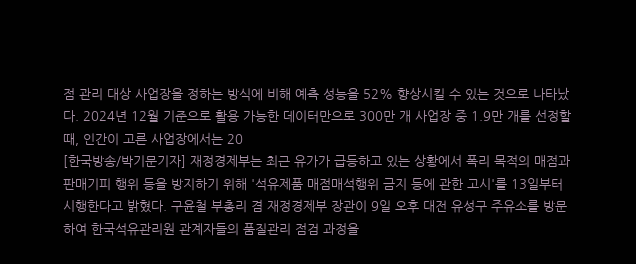점 관리 대상 사업장을 정하는 방식에 비해 예측 성능을 52% 향상시킬 수 있는 것으로 나타났다. 2024년 12월 기준으로 활용 가능한 데이터만으로 300만 개 사업장 중 1.9만 개를 선정할 때, 인간이 고른 사업장에서는 20
[한국방송/박기문기자] 재정경제부는 최근 유가가 급등하고 있는 상황에서 폭리 목적의 매점과 판매기피 행위 등을 방지하기 위해 '석유제품 매점매석행위 금지 등에 관한 고시'를 13일부터 시행한다고 밝혔다. 구윤철 부총리 겸 재정경제부 장관이 9일 오후 대전 유성구 주유소를 방문하여 한국석유관리원 관계자들의 품질관리 점검 과정을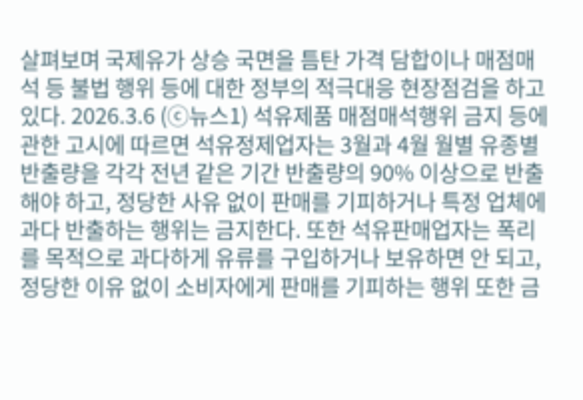살펴보며 국제유가 상승 국면을 틈탄 가격 담합이나 매점매석 등 불법 행위 등에 대한 정부의 적극대응 현장점검을 하고 있다. 2026.3.6 (ⓒ뉴스1) 석유제품 매점매석행위 금지 등에 관한 고시에 따르면 석유정제업자는 3월과 4월 월별 유종별 반출량을 각각 전년 같은 기간 반출량의 90% 이상으로 반출해야 하고, 정당한 사유 없이 판매를 기피하거나 특정 업체에 과다 반출하는 행위는 금지한다. 또한 석유판매업자는 폭리를 목적으로 과다하게 유류를 구입하거나 보유하면 안 되고, 정당한 이유 없이 소비자에게 판매를 기피하는 행위 또한 금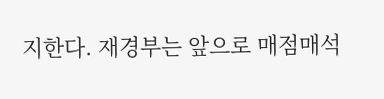지한다. 재경부는 앞으로 매점매석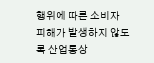행위에 따른 소비자 피해가 발생하지 않도록 산업통상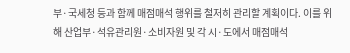부·국세청 등과 함께 매점매석 행위를 철저히 관리할 계획이다. 이를 위해 산업부·석유관리원·소비자원 및 각 시·도에서 매점매석